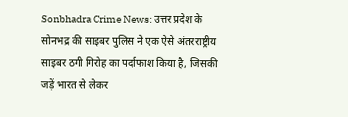Sonbhadra Crime News: उत्तर प्रदेश के सोनभद्र की साइबर पुलिस ने एक ऐसे अंतरराष्ट्रीय साइबर ठगी गिरोह का पर्दाफाश किया है, जिसकी जड़ें भारत से लेकर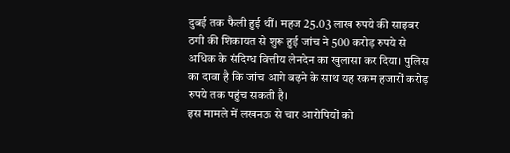दुबई तक फैली हुई थीं। महज 25.03 लाख रुपये की साइबर ठगी की शिकायत से शुरू हुई जांच ने 500 करोड़ रुपये से अधिक के संदिग्ध वित्तीय लेनदेन का खुलासा कर दिया। पुलिस का दावा है कि जांच आगे बढ़ने के साथ यह रकम हजारों करोड़ रुपये तक पहुंच सकती है।
इस मामले में लखनऊ से चार आरोपियों को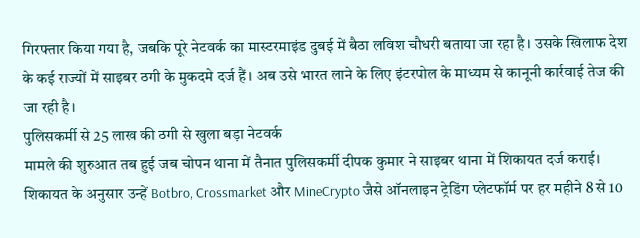गिरफ्तार किया गया है, जबकि पूरे नेटवर्क का मास्टरमाइंड दुबई में बैठा लविश चौधरी बताया जा रहा है। उसके खिलाफ देश के कई राज्यों में साइबर ठगी के मुकदमे दर्ज हैं। अब उसे भारत लाने के लिए इंटरपोल के माध्यम से कानूनी कार्रवाई तेज की जा रही है।
पुलिसकर्मी से 25 लाख की ठगी से खुला बड़ा नेटवर्क
मामले की शुरुआत तब हुई जब चोपन थाना में तैनात पुलिसकर्मी दीपक कुमार ने साइबर थाना में शिकायत दर्ज कराई। शिकायत के अनुसार उन्हें Botbro, Crossmarket और MineCrypto जैसे ऑनलाइन ट्रेडिंग प्लेटफॉर्म पर हर महीने 8 से 10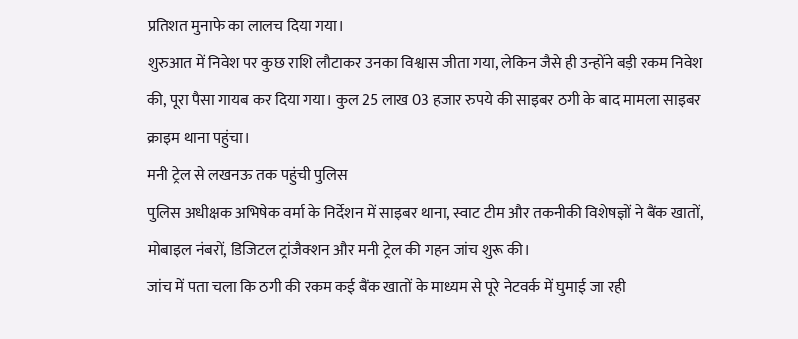प्रतिशत मुनाफे का लालच दिया गया।
शुरुआत में निवेश पर कुछ राशि लौटाकर उनका विश्वास जीता गया, लेकिन जैसे ही उन्होंने बड़ी रकम निवेश की, पूरा पैसा गायब कर दिया गया। कुल 25 लाख 03 हजार रुपये की साइबर ठगी के बाद मामला साइबर क्राइम थाना पहुंचा।
मनी ट्रेल से लखनऊ तक पहुंची पुलिस
पुलिस अधीक्षक अभिषेक वर्मा के निर्देशन में साइबर थाना, स्वाट टीम और तकनीकी विशेषज्ञों ने बैंक खातों, मोबाइल नंबरों, डिजिटल ट्रांजैक्शन और मनी ट्रेल की गहन जांच शुरू की।
जांच में पता चला कि ठगी की रकम कई बैंक खातों के माध्यम से पूरे नेटवर्क में घुमाई जा रही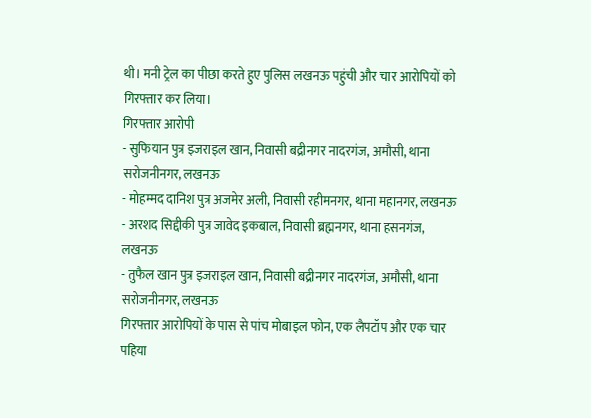थी। मनी ट्रेल का पीछा करते हुए पुलिस लखनऊ पहुंची और चार आरोपियों को गिरफ्तार कर लिया।
गिरफ्तार आरोपी
- सुफियान पुत्र इजराइल खान, निवासी बद्रीनगर नादरगंज, अमौसी, थाना सरोजनीनगर, लखनऊ
- मोहम्मद दानिश पुत्र अजमेर अली, निवासी रहीमनगर, थाना महानगर, लखनऊ
- अरशद सिद्दीकी पुत्र जावेद इकबाल, निवासी ब्रह्मनगर, थाना हसनगंज, लखनऊ
- तुफैल खान पुत्र इजराइल खान, निवासी बद्रीनगर नादरगंज, अमौसी, थाना सरोजनीनगर, लखनऊ
गिरफ्तार आरोपियों के पास से पांच मोबाइल फोन, एक लैपटॉप और एक चार पहिया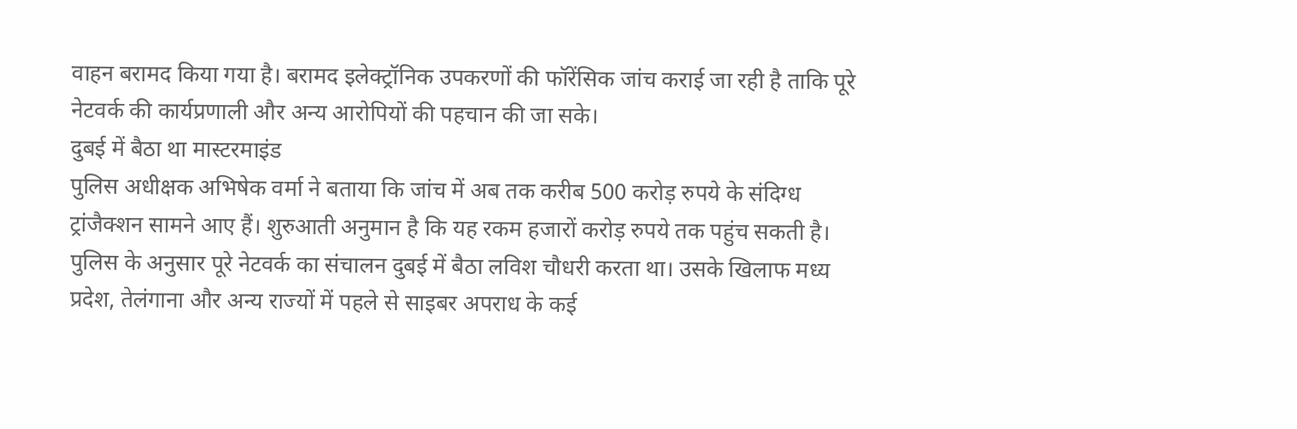वाहन बरामद किया गया है। बरामद इलेक्ट्रॉनिक उपकरणों की फॉरेंसिक जांच कराई जा रही है ताकि पूरे नेटवर्क की कार्यप्रणाली और अन्य आरोपियों की पहचान की जा सके।
दुबई में बैठा था मास्टरमाइंड
पुलिस अधीक्षक अभिषेक वर्मा ने बताया कि जांच में अब तक करीब 500 करोड़ रुपये के संदिग्ध ट्रांजैक्शन सामने आए हैं। शुरुआती अनुमान है कि यह रकम हजारों करोड़ रुपये तक पहुंच सकती है।
पुलिस के अनुसार पूरे नेटवर्क का संचालन दुबई में बैठा लविश चौधरी करता था। उसके खिलाफ मध्य प्रदेश, तेलंगाना और अन्य राज्यों में पहले से साइबर अपराध के कई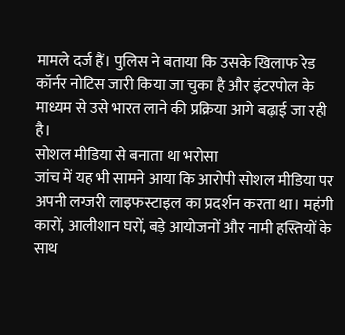मामले दर्ज हैं। पुलिस ने बताया कि उसके खिलाफ रेड कॉर्नर नोटिस जारी किया जा चुका है और इंटरपोल के माध्यम से उसे भारत लाने की प्रक्रिया आगे बढ़ाई जा रही है।
सोशल मीडिया से बनाता था भरोसा
जांच में यह भी सामने आया कि आरोपी सोशल मीडिया पर अपनी लग्जरी लाइफस्टाइल का प्रदर्शन करता था। महंगी कारों, आलीशान घरों, बड़े आयोजनों और नामी हस्तियों के साथ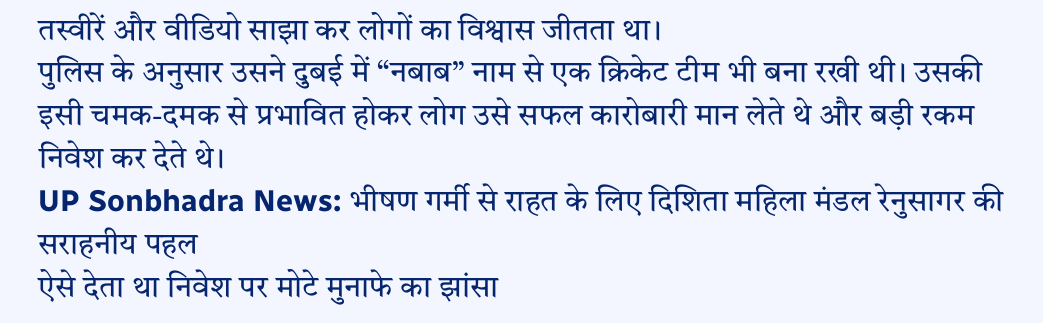तस्वीरें और वीडियो साझा कर लोगों का विश्वास जीतता था।
पुलिस के अनुसार उसने दुबई में “नबाब” नाम से एक क्रिकेट टीम भी बना रखी थी। उसकी इसी चमक-दमक से प्रभावित होकर लोग उसे सफल कारोबारी मान लेते थे और बड़ी रकम निवेश कर देते थे।
UP Sonbhadra News: भीषण गर्मी से राहत के लिए दिशिता महिला मंडल रेनुसागर की सराहनीय पहल
ऐसे देता था निवेश पर मोटे मुनाफे का झांसा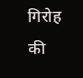गिरोह की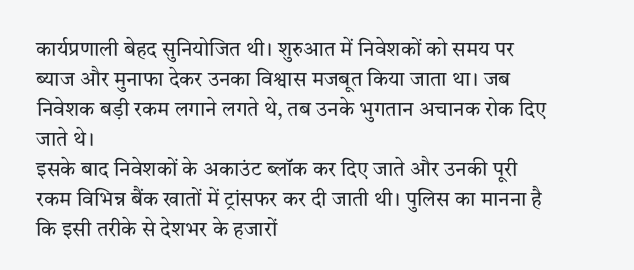कार्यप्रणाली बेहद सुनियोजित थी। शुरुआत में निवेशकों को समय पर ब्याज और मुनाफा देकर उनका विश्वास मजबूत किया जाता था। जब निवेशक बड़ी रकम लगाने लगते थे, तब उनके भुगतान अचानक रोक दिए जाते थे।
इसके बाद निवेशकों के अकाउंट ब्लॉक कर दिए जाते और उनकी पूरी रकम विभिन्न बैंक खातों में ट्रांसफर कर दी जाती थी। पुलिस का मानना है कि इसी तरीके से देशभर के हजारों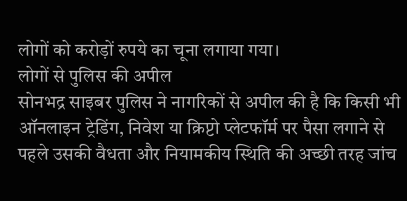लोगों को करोड़ों रुपये का चूना लगाया गया।
लोगों से पुलिस की अपील
सोनभद्र साइबर पुलिस ने नागरिकों से अपील की है कि किसी भी ऑनलाइन ट्रेडिंग, निवेश या क्रिप्टो प्लेटफॉर्म पर पैसा लगाने से पहले उसकी वैधता और नियामकीय स्थिति की अच्छी तरह जांच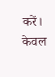करें। केवल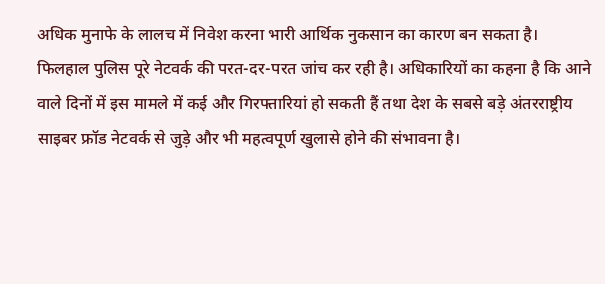अधिक मुनाफे के लालच में निवेश करना भारी आर्थिक नुकसान का कारण बन सकता है।
फिलहाल पुलिस पूरे नेटवर्क की परत-दर-परत जांच कर रही है। अधिकारियों का कहना है कि आने वाले दिनों में इस मामले में कई और गिरफ्तारियां हो सकती हैं तथा देश के सबसे बड़े अंतरराष्ट्रीय साइबर फ्रॉड नेटवर्क से जुड़े और भी महत्वपूर्ण खुलासे होने की संभावना है।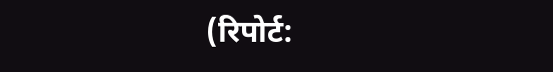(रिपोर्ट: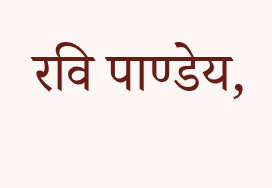रवि पाण्डेय,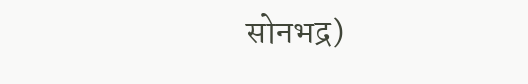सोनभद्र)